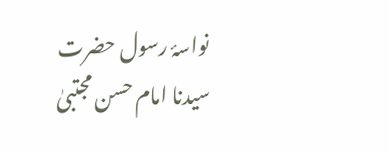نواسۂ رسول حضرت سیدنا امام حسن مجتبیٰ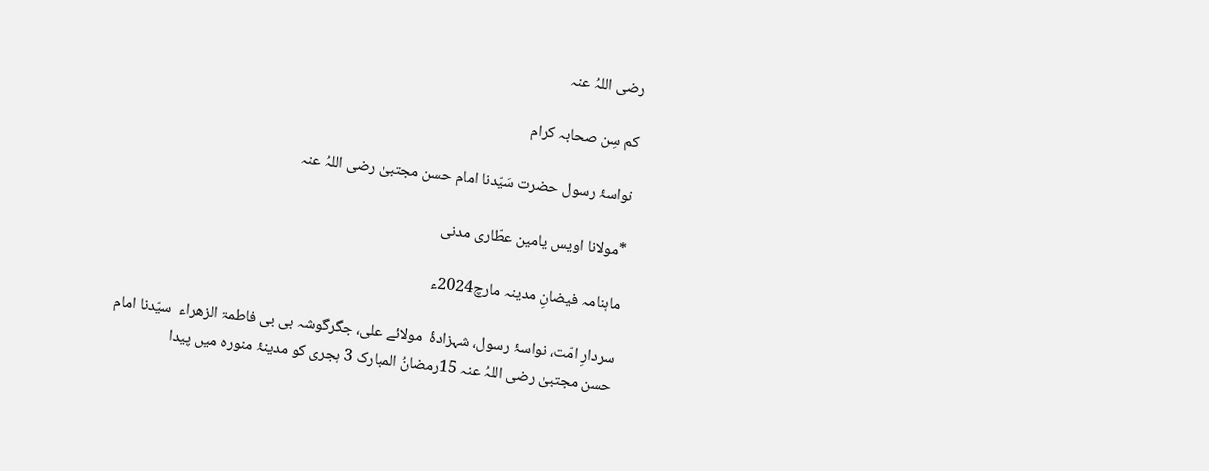رضی اللہُ عنہ

کم سِن صحابہ کرام

نواسۂ رسول حضرت سَیّدنا امام حسن مجتبیٰ رضی اللہُ عنہ

*مولانا اویس یامین عطّاری مدنی

ماہنامہ فیضانِ مدینہ مارچ2024ء

سردارِ امّت، نواسۂ رسول، شہزادۂ  مولائے علی، جگرگوشہ بی بی فاطمۃ الزھراء  سیّدنا امام حسن مجتبیٰ رضی اللہُ عنہ 15رمضانُ المبارک 3 ہجری کو مدینۂ منورہ میں پیدا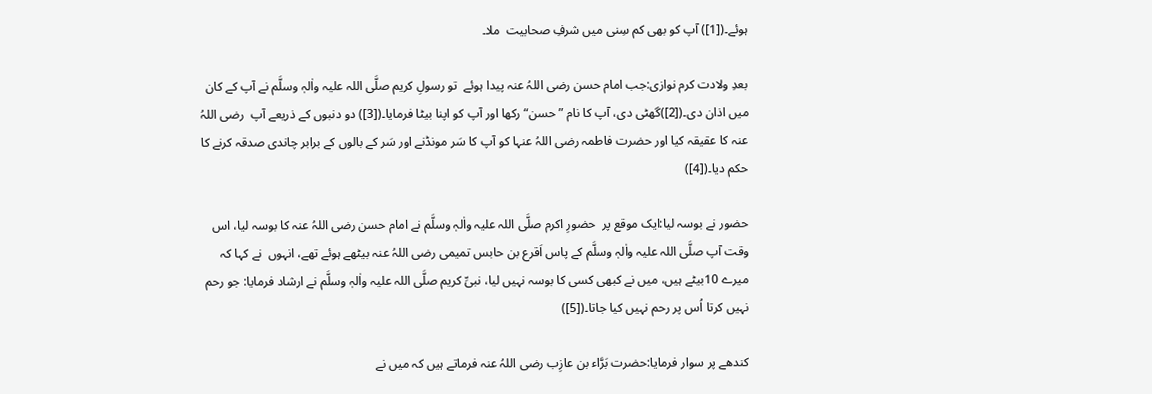ہوئے۔([1]) آپ کو بھی کم سِنی میں شرفِ صحابیت  ملا۔

بعدِ ولادت کرم نوازی:جب امام حسن رضی اللہُ عنہ پیدا ہوئے  تو رسولِ کریم صلَّی اللہ علیہ واٰلہٖ وسلَّم نے آپ کے کان میں اذان دی۔([2])گھٹی دی، آپ کا نام ”حسن“ رکھا اور آپ کو اپنا بیٹا فرمایا۔([3]) دو دنبوں کے ذریعے آپ  رضی اللہُ عنہ کا عقیقہ کیا اور حضرت فاطمہ رضی اللہُ عنہا کو آپ کا سَر مونڈنے اور سَر کے بالوں کے برابر چاندی صدقہ کرنے کا حکم دیا۔([4])

حضور نے بوسہ لیا:ایک موقع پر  حضورِ اکرم صلَّی اللہ علیہ واٰلہٖ وسلَّم نے امام حسن رضی اللہُ عنہ کا بوسہ لیا، اس وقت آپ صلَّی اللہ علیہ واٰلہٖ وسلَّم کے پاس اَقرع بن حابس تمیمی رضی اللہُ عنہ بیٹھے ہوئے تھے، انہوں  نے کہا کہ میرے 10بیٹے ہیں، میں نے کبھی کسی کا بوسہ نہیں لیا، نبیِّ کریم صلَّی اللہ علیہ واٰلہٖ وسلَّم نے ارشاد فرمایا: جو رحم نہیں کرتا اُس پر رحم نہیں کیا جاتا۔([5])

کندھے پر سوار فرمایا:حضرت بَرَّاء بن عازِب رضی اللہُ عنہ فرماتے ہیں کہ میں نے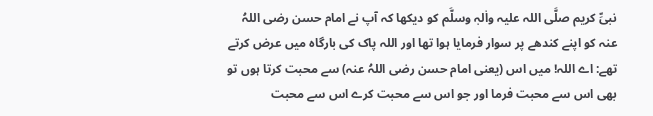نبیِّ کریم صلَّی اللہ علیہ واٰلہٖ وسلَّم کو دیکھا کہ آپ نے امام حسن رضی اللہُ عنہ کو اپنے کندھے پر سوار فرمایا ہوا تھا اور اللہ پاک کی بارگاہ میں عرض کرتے تھے: اے اللہ! میں اس (یعنی امام حسن رضی اللہُ عنہ) سے محبت کرتا ہوں تو بھی اس سے محبت فرما اور جو اس سے محبت کرے اس سے محبت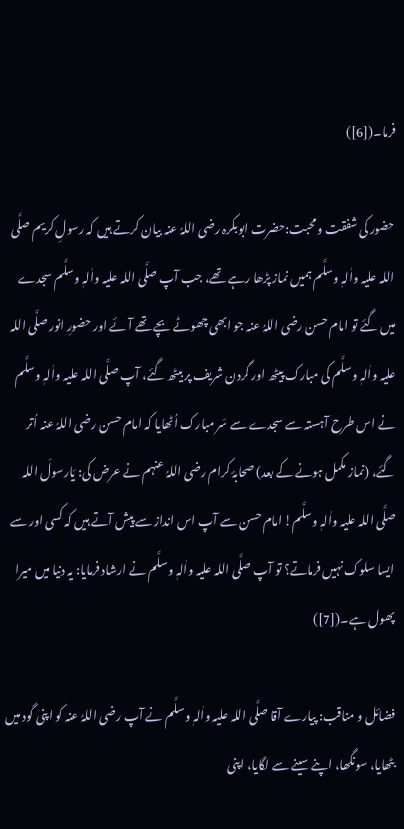فرما۔([6])

حضور کی شفقت و محبت:حضرت ابوبکرہ رضی اللہُ عنہ بیان کرتے ہیں کہ رسولِ کریم صلَّی اللہ علیہ واٰلہٖ وسلَّم ہمیں نماز پڑھا رہے تھے، جب آپ صلَّی اللہ علیہ واٰلہٖ وسلَّم سجدے میں گئے تو امام حسن رضی اللہُ عنہ جو ابھی چھوٹے بچے تھے آئے اور حضورِ انور صلَّی اللہ علیہ واٰلہٖ وسلَّم کی مبارک پیٹھ اور گردن شریف پر بیٹھ گئے، آپ صلَّی اللہ علیہ واٰلہٖ وسلَّم نے اس طرح آہستہ سے سجدے سے سَر مبارک اُٹھایا کہ امام حسن رضی اللہُ عنہ اُتر گئے، (نماز مکمل ہونے کے بعد) صحابۂ کرام رضی اللہُ عنہم نے عرض کی: یَارسولَ اللہ صلَّی اللہ علیہ واٰلہٖ وسلَّم! امام حسن سے آپ اس انداز سے پیش آتے ہیں کہ کسی اور سے ایسا سلوک نہیں فرماتے؟ تو آپ صلَّی اللہ علیہ واٰلہٖ وسلَّم نے ارشاد فرمایا: یہ دنیا میں میرا پھول ہے۔([7])

فضائل و مناقب: پیارے آقا صلَّی اللہ علیہ واٰلہٖ وسلَّم نے آپ رضی اللہُ عنہ کو اپنی گود میں بٹھایا، سونگھا، اپنے سینے سے لگایا، اپنی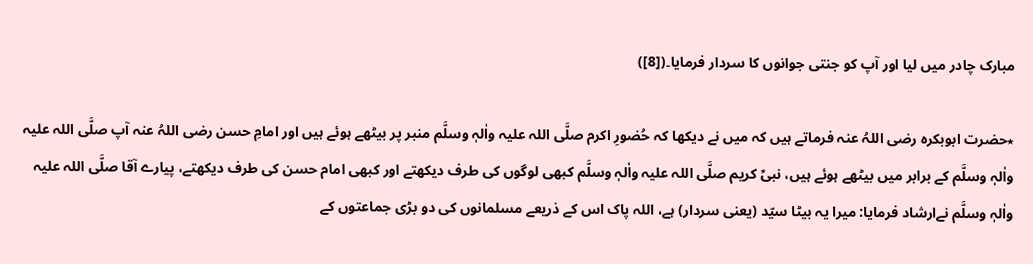مبارک چادر میں لیا اور آپ کو جنتی جوانوں کا سردار فرمایا۔([8])

٭حضرت ابوبکرہ رضی اللہُ عنہ فرماتے ہیں کہ میں نے دیکھا کہ حُضورِ اکرم صلَّی اللہ علیہ واٰلہٖ وسلَّم منبر پر بیٹھے ہوئے ہیں اور امامِ حسن رضی اللہُ عنہ آپ صلَّی اللہ علیہ واٰلہٖ وسلَّم کے برابر میں بیٹھے ہوئے ہیں، نبیِّ کریم صلَّی اللہ علیہ واٰلہٖ وسلَّم کبھی لوگوں کی طرف دیکھتے اور کبھی امام حسن کی طرف دیکھتے، پیارے آقا صلَّی اللہ علیہ واٰلہٖ وسلَّم نےارشاد فرمایا: میرا یہ بیٹا سیّد (یعنی سردار) ہے، اللہ پاک اس کے ذریعے مسلمانوں کی دو بڑی جماعتوں کے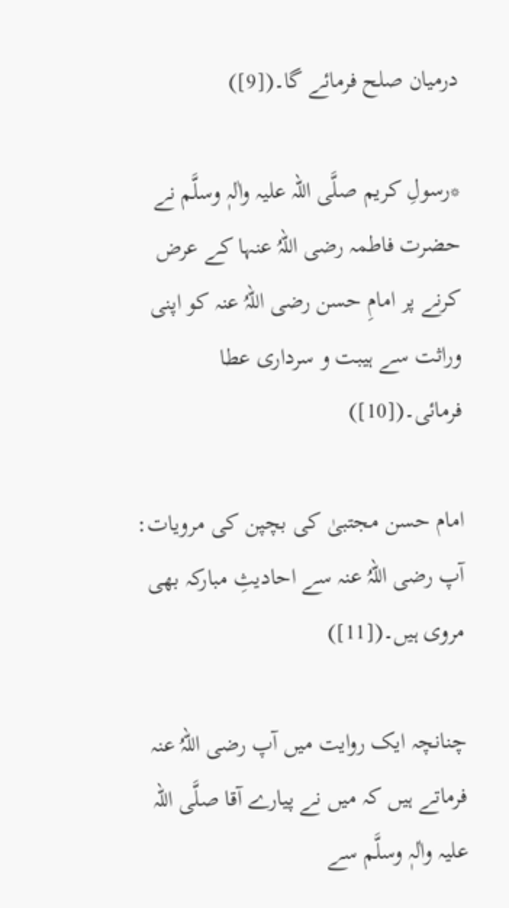درمیان صلح فرمائے گا۔([9])

*رسولِ کریم صلَّی اللہ علیہ واٰلہٖ وسلَّم نے حضرت فاطمہ رضی اللہُ عنہا کے عرض کرنے پر امامِ حسن رضی اللہُ عنہ کو اپنی وراثت سے ہیبت و سرداری عطا فرمائی۔([10])

امام حسن مجتبیٰ کی بچپن کی مرویات: آپ رضی اللہُ عنہ سے احادیثِ مبارکہ بھی مروی ہیں۔([11])

چنانچہ ایک روایت میں آپ رضی اللہُ عنہ فرماتے ہیں کہ میں نے پیارے آقا صلَّی اللہ علیہ واٰلہٖ وسلَّم سے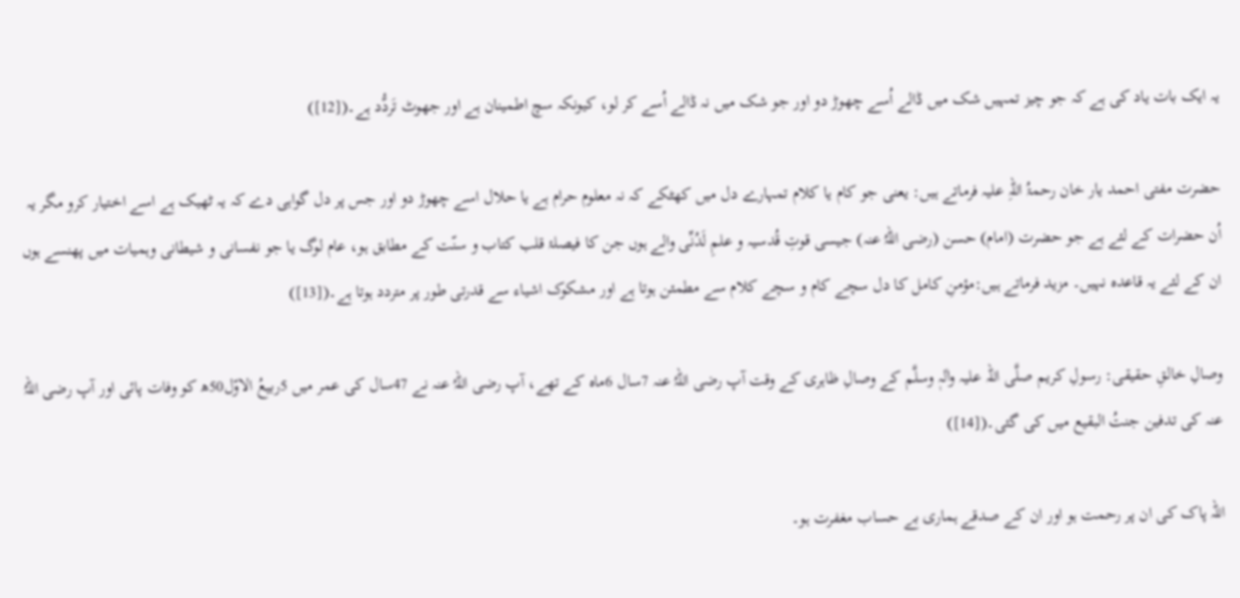یہ ایک بات یاد کی ہے کہ جو چیز تمہیں شک میں ڈالے اُسے چھوڑ دو اور جو شک میں نہ ڈالے اُسے کر لو، کیونکہ سچ اطمینان ہے اور جھوٹ تَردُّد ہے۔([12])

حضرت مفتی احمد یار خان رحمۃُ اللہِ علیہ فرماتے ہیں: یعنی جو کام یا کلام تمہارے دل میں کھٹکے کہ نہ معلوم حرام ہے یا حلال اسے چھوڑ دو اور جس پر دل گواہی دے کہ یہ ٹھیک ہے اسے اختیار کرو مگر یہ اُن حضرات کے لئے ہے جو حضرت (امام) حسن (رضی اللہُ عنہ) جیسی قوتِ قُدسیہ و علمِ لَدُنِّی والے ہوں جن کا فیصلۂ قلب کتاب و سنّت کے مطابق ہو، عام لوگ یا جو نفسانی و شیطانی وہمیات میں پھنسے ہوں ان کے لئے یہ قاعدہ نہیں۔ مزید فرماتے ہیں:مؤمنِ کامل کا دل سچے کام و سچے کلام سے مطمئن ہوتا ہے اور مشکوک اشیاء سے قدرتی طور پر متردد ہوتا ہے۔([13])

وصالِ خالقِ حقیقی: رسولِ کریم صلَّی اللہ علیہ واٰلہٖ وسلَّم کے وصالِ ظاہری کے وقت آپ رضی اللہُ عنہ 7سال 6ماہ کے تھے، آپ رضی اللہُ عنہ نے 47سال کی عمر میں 5ربیعُ الاوّل50ھ کو وفات پائی اور آپ رضی اللہُ عنہ کی تدفین جنتُ البقیع میں کی گئی۔([14])

اللہ پاک کی ان پر رحمت ہو اور ان کے صدقے ہماری بے حساب مغفرت ہو۔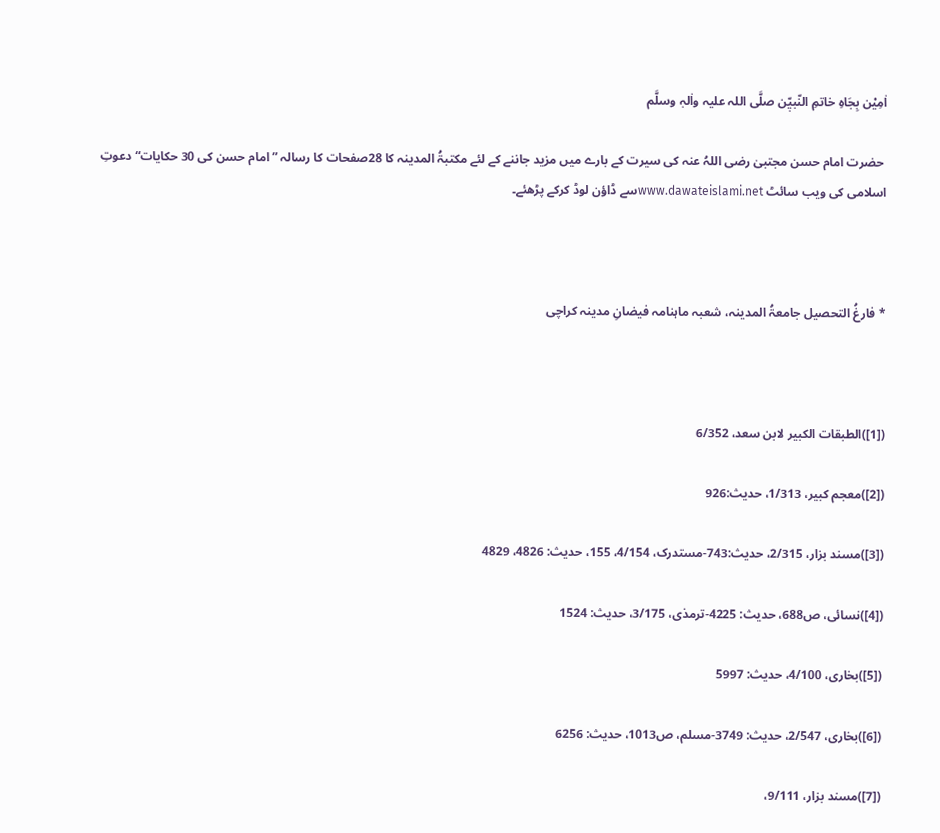اٰمِیْن بِجَاہِ خاتمِ النّبیّٖن صلَّی اللہ علیہ واٰلہٖ وسلَّم

 حضرت امام حسن مجتبیٰ رضی اللہُ عنہ کی سیرت کے بارے میں مزید جاننے کے لئے مکتبۃُ المدینہ کا 28صفحات کا رسالہ ”امام حسن کی 30 حکایات“ دعوتِ اسلامی کی ویب سائٹ www.dawateislami.netسے ڈاؤن لوڈ کرکے پڑھئے۔



* فارغُ التحصیل جامعۃُ المدینہ، شعبہ ماہنامہ فیضانِ مدینہ کراچی



([1])الطبقات الکبیر لابن سعد، 6/352

([2])معجم کبیر، 1/313، حدیث:926

([3])مسند بزار، 2/315، حدیث:743-مستدرک، 4/154، 155، حدیث: 4826، 4829

([4])نسائی، ص688، حدیث: 4225-ترمذی، 3/175، حدیث: 1524

([5])بخاری، 4/100، حدیث: 5997

([6])بخاری، 2/547، حدیث: 3749-مسلم، ص1013، حدیث: 6256

([7])مسند بزار، 9/111،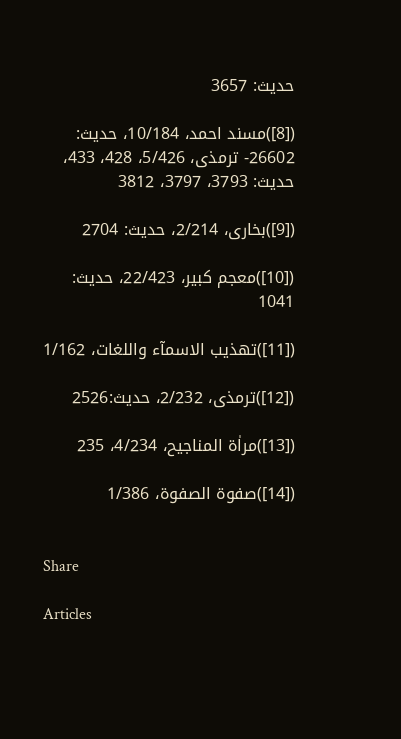حدیث: 3657

([8])مسند احمد، 10/184، حدیث: 26602- ترمذی، 5/426، 428، 433، حدیث: 3793، 3797، 3812

([9])بخاری، 2/214، حدیث: 2704

([10])معجم کبیر، 22/423، حدیث: 1041

([11])تھذیب الاسمآء واللغات، 1/162

([12])ترمذی، 2/232، حدیث:2526

([13])مراٰۃ المناجیح، 4/234، 235

([14])صفوۃ الصفوۃ، 1/386


Share

Articles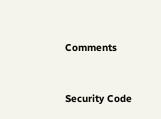Comments


Security Code